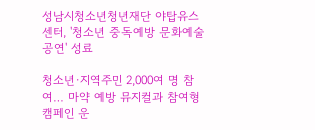성남시청소년청년재단 야탑유스센터, '청소년 중독예방 문화예술공연' 성료

청소년·지역주민 2,000여 명 참여… 마약 예방 뮤지컬과 참여형 캠페인 운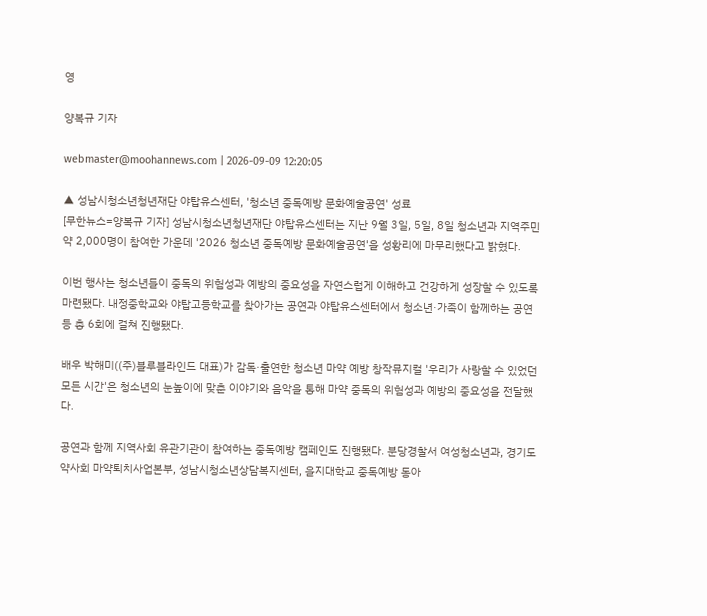영

양복규 기자

webmaster@moohannews.com | 2026-09-09 12:20:05

▲ 성남시청소년청년재단 야탑유스센터, '청소년 중독예방 문화예술공연' 성료
[무한뉴스=양복규 기자] 성남시청소년청년재단 야탑유스센터는 지난 9월 3일, 5일, 8일 청소년과 지역주민 약 2,000명이 참여한 가운데 '2026 청소년 중독예방 문화예술공연'을 성황리에 마무리했다고 밝혔다.

이번 행사는 청소년들이 중독의 위험성과 예방의 중요성을 자연스럽게 이해하고 건강하게 성장할 수 있도록 마련됐다. 내정중학교와 야탑고등학교를 찾아가는 공연과 야탑유스센터에서 청소년·가족이 함께하는 공연 등 총 6회에 걸쳐 진행됐다.

배우 박해미((주)블루블라인드 대표)가 감독·출연한 청소년 마약 예방 창작뮤지컬 '우리가 사랑할 수 있었던 모든 시간'은 청소년의 눈높이에 맞춘 이야기와 음악을 통해 마약 중독의 위험성과 예방의 중요성을 전달했다.

공연과 함께 지역사회 유관기관이 참여하는 중독예방 캠페인도 진행됐다. 분당경찰서 여성청소년과, 경기도약사회 마약퇴치사업본부, 성남시청소년상담복지센터, 을지대학교 중독예방 동아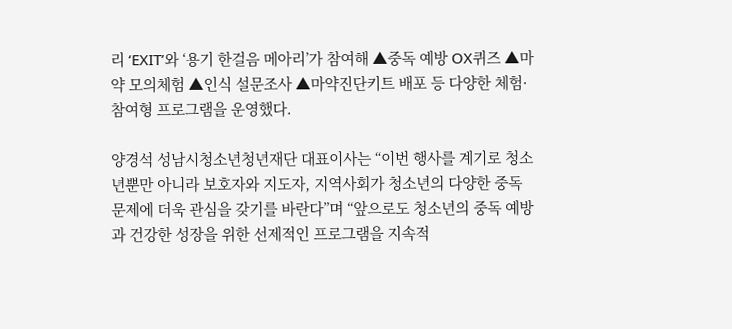리 ‘EXIT’와 ‘용기 한걸음 메아리’가 참여해 ▲중독 예방 OX퀴즈 ▲마약 모의체험 ▲인식 설문조사 ▲마약진단키트 배포 등 다양한 체험·참여형 프로그램을 운영했다.

양경석 성남시청소년청년재단 대표이사는 “이번 행사를 계기로 청소년뿐만 아니라 보호자와 지도자, 지역사회가 청소년의 다양한 중독 문제에 더욱 관심을 갖기를 바란다”며 “앞으로도 청소년의 중독 예방과 건강한 성장을 위한 선제적인 프로그램을 지속적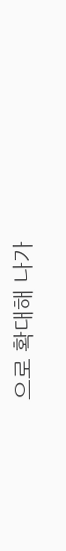으로 확대해 나가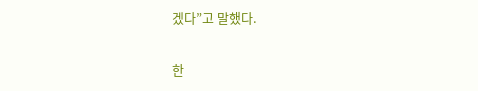겠다”고 말했다.

한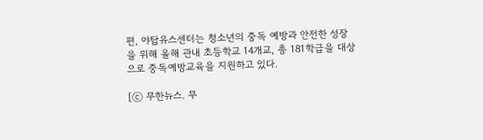편, 야탑유스센터는 청소년의 중독 예방과 안전한 성장을 위해 올해 관내 초등학교 14개교, 총 181학급을 대상으로 중독예방교육을 지원하고 있다.

[ⓒ 무한뉴스. 무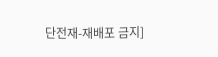단전재-재배포 금지]